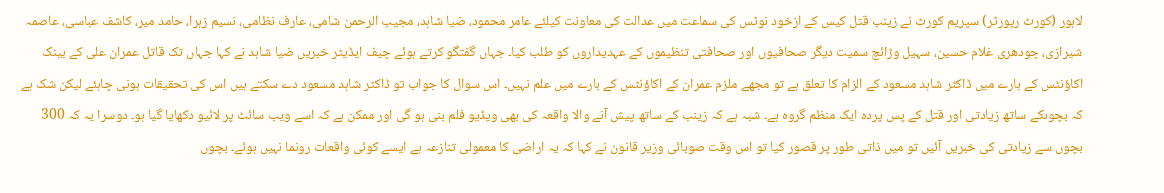لاہور (کورٹ رپورٹر) سپریم کورٹ نے زینب قتل کیس کے ازخود نوٹس کی سماعت میں عدالت کی معاونت کیلئے عامر محمود، ضیا شاہد، مجیب الرحمن شامی، عارف نظامی، نسیم زہرا، حامد میر، کاشف عباسی، عاصمہ شیرازی، چودھری غلام حسین، سہیل وڑائچ سمیت دیگر صحافیوں اور صحافتی تنظیموں کے عہدیداروں کو طلب کیا۔ جہاں گفتگو کرتے ہوئے چیف ایڈیٹر خبریں ضیا شاہد نے کہا جہاں تک قاتل عمران علی کے بینک اکاؤنٹس کے بارے میں ڈاکٹر شاہد مسعود کے الزام کا تعلق ہے تو مجھے ملزم عمران کے اکاؤنٹس کے بارے میں علم نہیں۔ اس سوال کا جواب تو ڈاکٹر شاہد مسعود دے سکتے ہیں اس کی تحقیقات ہونی چاہئے لیکن شک ہے کہ بچوںکے ساتھ زیادتی اور قتل کے پس پردہ ایک منظم گروہ ہے۔ شبہ ہے کہ زینب کے ساتھ پیش آنے والا واقعہ کی بھی ویڈیو فلم بنی ہو گی اور ممکن ہے کہ اسے ویب سائٹ پر لائیو دکھایا گیا ہو۔ دوسرا یہ کہ 300 بچوں سے زیادتی کی خبریں آئیں تو میں ذاتی طور پر قصور کیا تو اس وقت صوبائی وزیر قانون نے کہا کہ یہ اراضی کا معمولی تنازعہ ہے ایسے کوئی واقعات رونما نہیں ہوئے۔ بچوں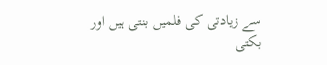سے زیادتی کی فلمیں بنتی ہیں اور بکتی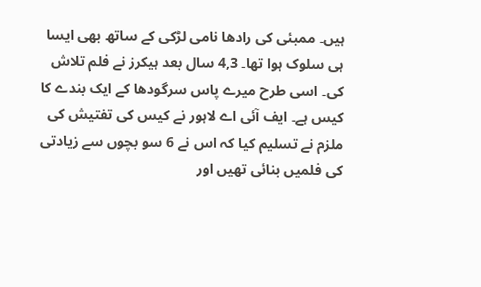ہیں۔ ممبئی کی رادھا نامی لڑکی کے ساتھ بھی ایسا ہی سلوک ہوا تھا۔ 4,3 سال بعد ہیکرز نے فلم تلاش کی۔ اسی طرح میرے پاس سرگودھا کے ایک بندے کا کیس ہے۔ ایف آئی اے لاہور نے کیس کی تفتیش کی ملزم نے تسلیم کیا کہ اس نے 6 سو بچوں سے زیادتی کی فلمیں بنائی تھیں اور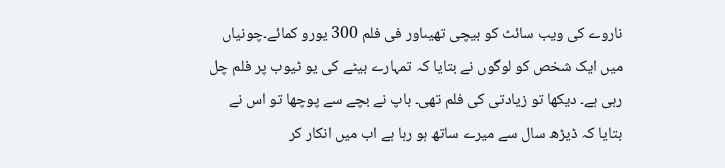ناروے کی ویب سائٹ کو بیچی تھیںاور فی فلم 300 یورو کمائے۔چونیاں میں ایک شخص کو لوگوں نے بتایا کہ تمہارے بیٹے کی یو ٹیوب پر فلم چل رہی ہے۔ دیکھا تو زیادتی کی فلم تھی۔ باپ نے بچے سے پوچھا تو اس نے بتایا کہ ڈیڑھ سال سے میرے ساتھ ہو رہا ہے اب میں انکار کر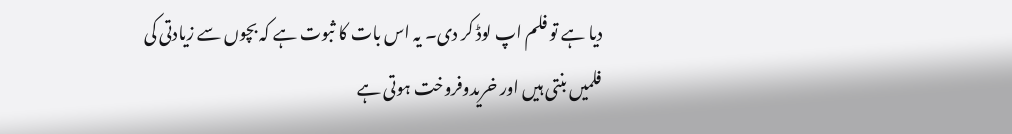دیا ہے تو فلم اپ لوڈ کر دی۔ یہ اس بات کا ثبوت ہے کہ بچوں سے زیادتی کی فلمیں بنتی ہیں اور خریدوفروخت ہوتی ہے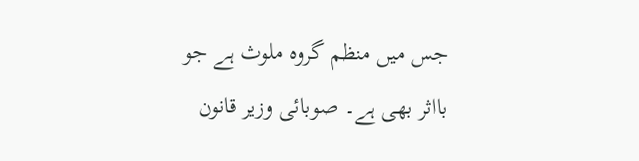جس میں منظم گروہ ملوث ہے جو بااثر بھی ہے۔ صوبائی وزیر قانون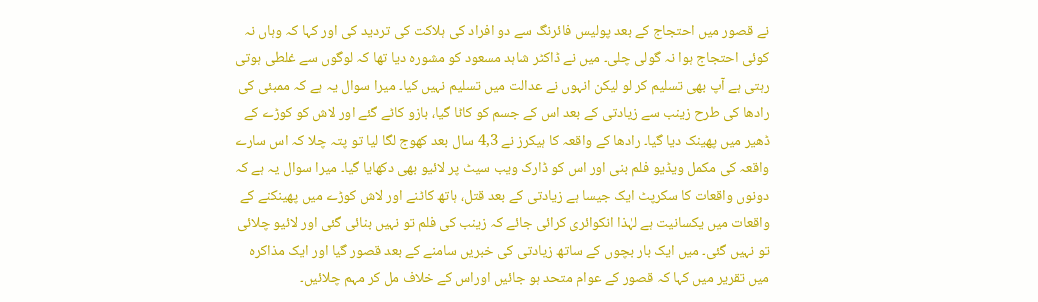نے قصور میں احتجاج کے بعد پولیس فائرنگ سے دو افراد کی ہلاکت کی تردید کی اور کہا کہ وہاں نہ کوئی احتجاج ہوا نہ گولی چلی۔ میں نے ڈاکٹر شاہد مسعود کو مشورہ دیا تھا کہ لوگوں سے غلطی ہوتی رہتی ہے آپ بھی تسلیم کر لو لیکن انہوں نے عدالت میں تسلیم نہیں کیا۔ میرا سوال یہ ہے کہ ممبئی کی رادھا کی طرح زینب سے زیادتی کے بعد اس کے جسم کو کاٹا گیا، بازو کاٹے گئے اور لاش کو کوڑے کے ڈھیر میں پھینک دیا گیا۔ رادھا کے واقعہ کا ہیکرز نے 4,3 سال بعد کھوج لگا لیا تو پتہ چلا کہ اس سارے واقعہ کی مکمل ویڈیو فلم بنی اور اس کو ڈارک ویب سیٹ پر لائیو بھی دکھایا گیا۔ میرا سوال یہ ہے کہ دونوں واقعات کا سکرپٹ ایک جیسا ہے زیادتی کے بعد قتل، ہاتھ کاٹنے اور لاش کوڑے میں پھینکنے کے واقعات میں یکسانیت ہے لہٰذا انکوائری کرائی جائے کہ زینب کی فلم تو نہیں بنائی گئی اور لائیو چلائی تو نہیں گئی۔ میں ایک بار بچوں کے ساتھ زیادتی کی خبریں سامنے کے بعد قصور گیا اور ایک مذاکرہ میں تقریر میں کہا کہ قصور کے عوام متحد ہو جائیں اوراس کے خلاف مل کر مہم چلائیں۔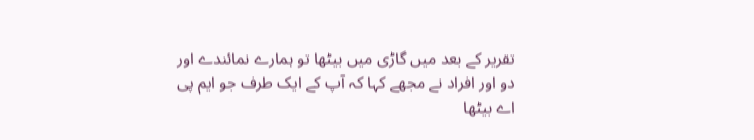تقریر کے بعد میں گاڑی میں بیٹھا تو ہمارے نمائندے اور دو اور افراد نے مجھے کہا کہ آپ کے ایک طرف جو ایم پی اے بیٹھا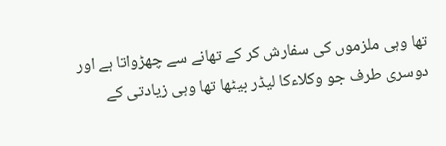تھا وہی ملزموں کی سفارش کر کے تھانے سے چھڑواتا ہے اور دوسری طرف جو وکلاءکا لیڈر بیٹھا تھا وہی زیادتی کے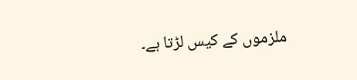ملزموں کے کیس لڑتا ہے۔